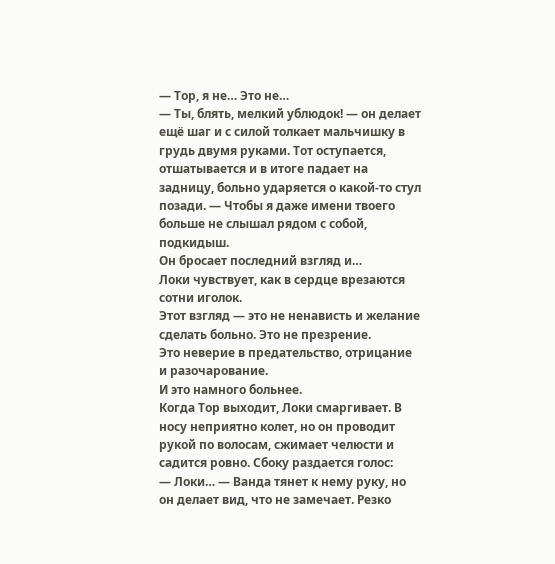— Тор, я не… Это не…
— Ты, блять, мелкий ублюдок! — он делает ещё шаг и с силой толкает мальчишку в грудь двумя руками. Тот оступается, отшатывается и в итоге падает на задницу, больно ударяется о какой-то стул позади. — Чтобы я даже имени твоего больше не слышал рядом с собой, подкидыш.
Он бросает последний взгляд и…
Локи чувствует, как в сердце врезаются сотни иголок.
Этот взгляд — это не ненависть и желание сделать больно. Это не презрение.
Это неверие в предательство, отрицание и разочарование.
И это намного больнее.
Когда Тор выходит, Локи смаргивает. В носу неприятно колет, но он проводит рукой по волосам, сжимает челюсти и садится ровно. Сбоку раздается голос:
— Локи… — Ванда тянет к нему руку, но он делает вид, что не замечает. Резко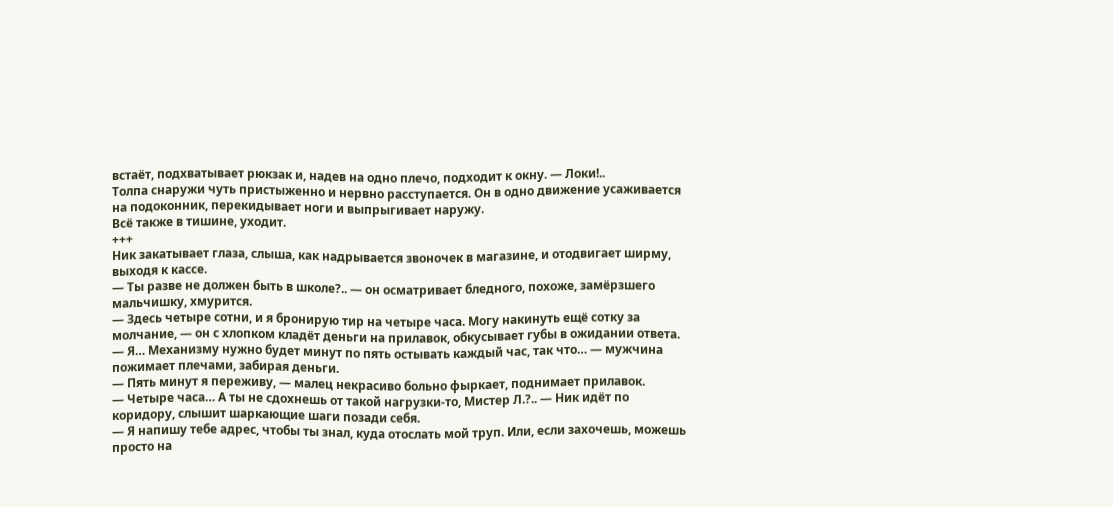встаёт, подхватывает рюкзак и, надев на одно плечо, подходит к окну. — Локи!..
Толпа снаружи чуть пристыженно и нервно расступается. Он в одно движение усаживается на подоконник, перекидывает ноги и выпрыгивает наружу.
Всё также в тишине, уходит.
+++
Ник закатывает глаза, слыша, как надрывается звоночек в магазине, и отодвигает ширму, выходя к кассе.
— Ты разве не должен быть в школе?.. — он осматривает бледного, похоже, замёрзшего мальчишку, хмурится.
— Здесь четыре сотни, и я бронирую тир на четыре часа. Могу накинуть ещё сотку за молчание, — он с хлопком кладёт деньги на прилавок, обкусывает губы в ожидании ответа.
— Я… Механизму нужно будет минут по пять остывать каждый час, так что… — мужчина пожимает плечами, забирая деньги.
— Пять минут я переживу, — малец некрасиво больно фыркает, поднимает прилавок.
— Четыре часа… А ты не сдохнешь от такой нагрузки-то, Мистер Л.?.. — Ник идёт по коридору, слышит шаркающие шаги позади себя.
— Я напишу тебе адрес, чтобы ты знал, куда отослать мой труп. Или, если захочешь, можешь просто на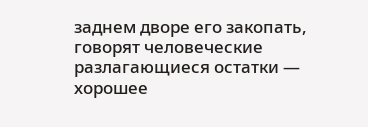заднем дворе его закопать, говорят человеческие разлагающиеся остатки — хорошее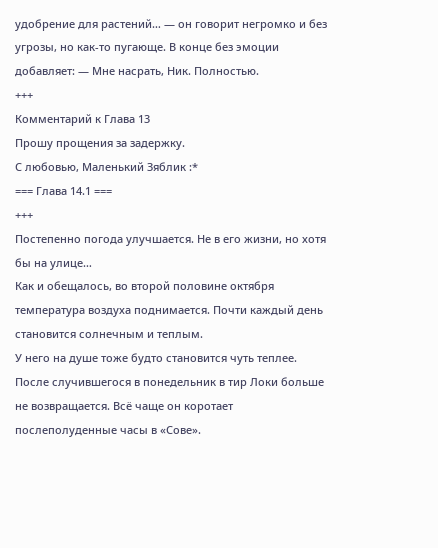удобрение для растений… — он говорит негромко и без угрозы, но как-то пугающе. В конце без эмоции добавляет: — Мне насрать, Ник. Полностью.
+++
Комментарий к Глава 13
Прошу прощения за задержку.
С любовью, Маленький Зяблик :*
=== Глава 14.1 ===
+++
Постепенно погода улучшается. Не в его жизни, но хотя бы на улице…
Как и обещалось, во второй половине октября температура воздуха поднимается. Почти каждый день становится солнечным и теплым.
У него на душе тоже будто становится чуть теплее.
После случившегося в понедельник в тир Локи больше не возвращается. Всё чаще он коротает послеполуденные часы в «Сове».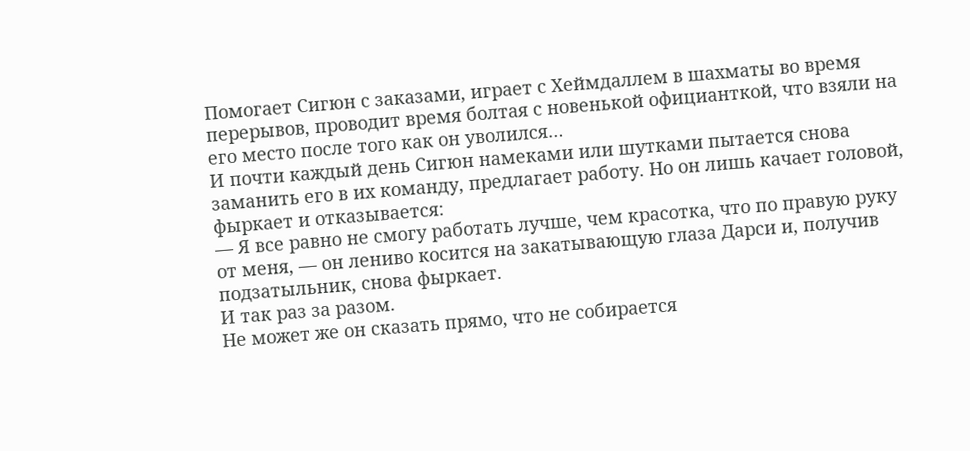Помогает Сигюн с заказами, играет с Хеймдаллем в шахматы во время перерывов, проводит время болтая с новенькой официанткой, что взяли на его место после того как он уволился…
И почти каждый день Сигюн намеками или шутками пытается снова заманить его в их команду, предлагает работу. Но он лишь качает головой, фыркает и отказывается:
— Я все равно не смогу работать лучше, чем красотка, что по правую руку от меня, — он лениво косится на закатывающую глаза Дарси и, получив подзатыльник, снова фыркает.
И так раз за разом.
Не может же он сказать прямо, что не собирается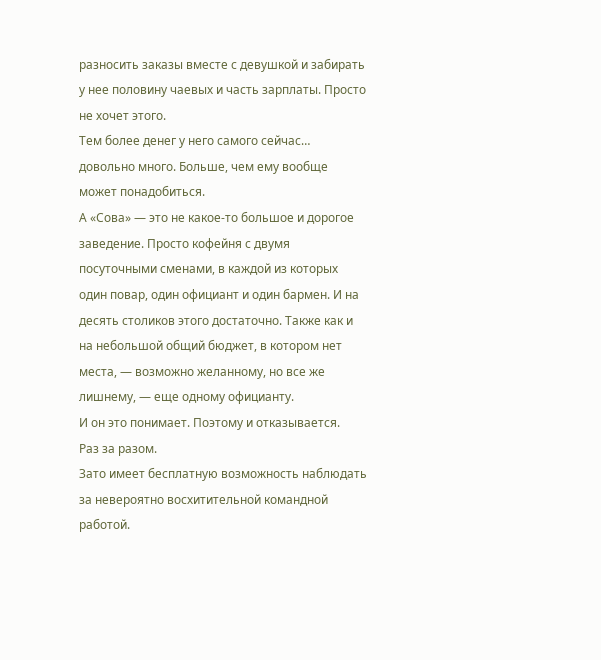разносить заказы вместе с девушкой и забирать у нее половину чаевых и часть зарплаты. Просто не хочет этого.
Тем более денег у него самого сейчас… довольно много. Больше, чем ему вообще может понадобиться.
А «Сова» — это не какое-то большое и дорогое заведение. Просто кофейня с двумя посуточными сменами, в каждой из которых один повар, один официант и один бармен. И на десять столиков этого достаточно. Также как и на небольшой общий бюджет, в котором нет места, — возможно желанному, но все же лишнему, — еще одному официанту.
И он это понимает. Поэтому и отказывается.
Раз за разом.
Зато имеет бесплатную возможность наблюдать за невероятно восхитительной командной работой.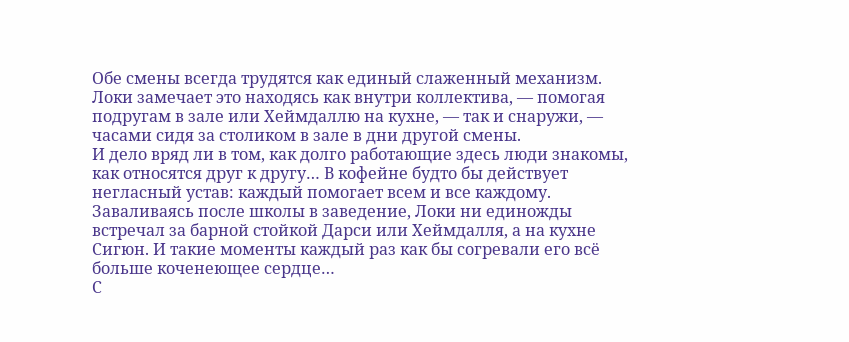Обе смены всегда трудятся как единый слаженный механизм. Локи замечает это находясь как внутри коллектива, — помогая подругам в зале или Хеймдаллю на кухне, — так и снаружи, — часами сидя за столиком в зале в дни другой смены.
И дело вряд ли в том, как долго работающие здесь люди знакомы, как относятся друг к другу… В кофейне будто бы действует негласный устав: каждый помогает всем и все каждому.
Заваливаясь после школы в заведение, Локи ни единожды встречал за барной стойкой Дарси или Хеймдалля, а на кухне Сигюн. И такие моменты каждый раз как бы согревали его всё больше коченеющее сердце…
С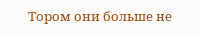Тором они больше не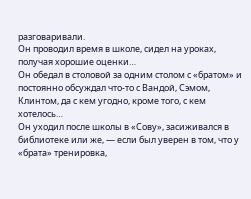разговаривали.
Он проводил время в школе, сидел на уроках, получая хорошие оценки…
Он обедал в столовой за одним столом с «братом» и постоянно обсуждал что-то с Вандой, Сэмом, Клинтом, да с кем угодно, кроме того, с кем хотелось…
Он уходил после школы в «Сову», засиживался в библиотеке или же, — если был уверен в том, что у «брата» тренировка,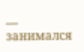— занимался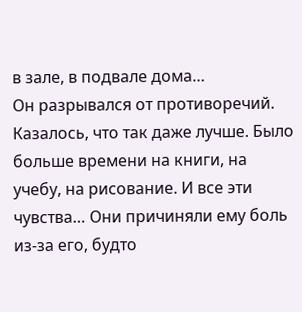в зале, в подвале дома…
Он разрывался от противоречий.
Казалось, что так даже лучше. Было больше времени на книги, на учебу, на рисование. И все эти чувства… Они причиняли ему боль из-за его, будто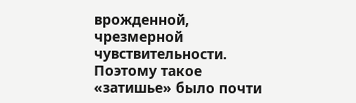врожденной, чрезмерной чувствительности. Поэтому такое «затишье» было почти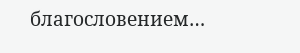благословением…